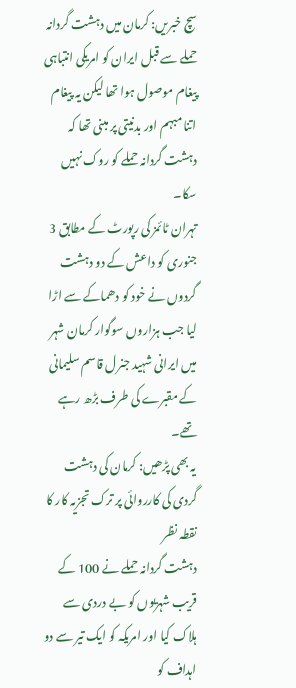سچ خبریں: کرمان میں دہشت گردانہ حملے سے قبل ایران کو امریکی انتباہی پیغام موصول ہوا تھا لیکن یہ پیغام اتنا مبہم اور بدنیتی پر مبنی تھا کہ دہشت گردانہ حملے کو روک نہیں سکا۔
تہران ٹائمز کی رپورٹ کے مطابق 3 جنوری کو داعش کے دو دہشت گردوں نے خود کو دھماکے سے اڑا لیا جب ہزاروں سوگوار کرمان شہر میں ایرانی شہید جنرل قاسم سلیمانی کے مقبرے کی طرف بڑھ رہے تھے۔
یہ بھی پڑھیں: کرمان کی دہشت گردی کی کارروائی پر ترک تجزیہ کار کا نقطہ نظر
دہشت گردانہ حملے نے 100 کے قریب شہریوں کو بے دردی سے ہلاک کیا اور امریکہ کو ایک تیر سے دو اہداف کو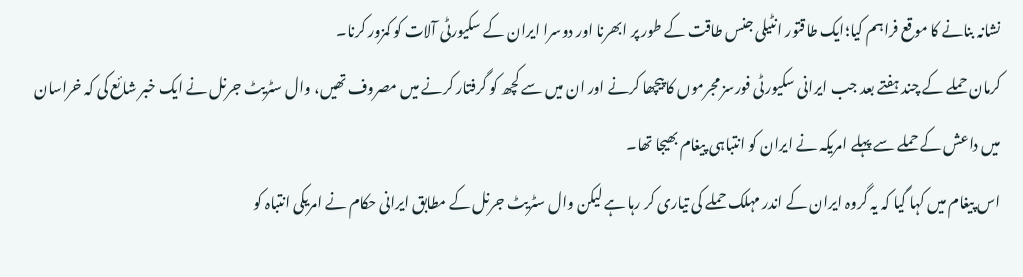نشانہ بنانے کا موقع فراہم کیا؛ایک طاقتور انٹیلی جنس طاقت کے طور پر ابھرنا اور دوسرا ایران کے سکیورٹی آلات کو کمزور کرنا۔
کرمان حملے کے چند ہفتے بعد جب ایرانی سکیورٹی فورسز مجرموں کا پیچھا کرنے اور ان میں سے کچھ کو گرفتار کرنے میں مصروف تھیں، وال سٹریٹ جرنل نے ایک خبر شائع کی کہ خراسان میں داعش کے حملے سے پہلے امریکہ نے ایران کو انتباہی پیغام بھیجا تھا۔
اس پیغام میں کہا گیا کہ یہ گروہ ایران کے اندر مہلک حملے کی تیاری کر رہا ہے لیکن وال سٹریٹ جرنل کے مطابق ایرانی حکام نے امریکی انتباہ کو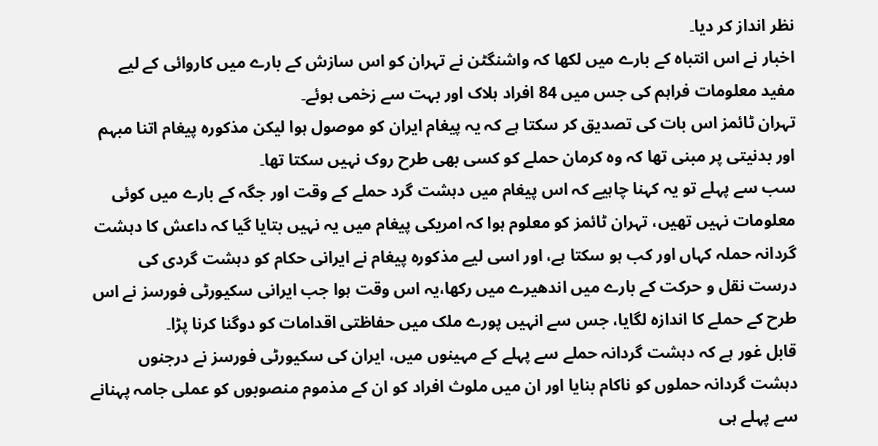نظر انداز کر دیا۔
اخبار نے اس انتباہ کے بارے میں لکھا کہ واشنگٹن نے تہران کو اس سازش کے بارے میں کاروائی کے لیے مفید معلومات فراہم کی جس میں 84 افراد ہلاک اور بہت سے زخمی ہوئے۔
تہران ٹائمز اس بات کی تصدیق کر سکتا ہے کہ یہ پیغام ایران کو موصول ہوا لیکن مذکورہ پیغام اتنا مبہم اور بدنیتی پر مبنی تھا کہ وہ کرمان حملے کو کسی بھی طرح روک نہیں سکتا تھا۔
سب سے پہلے تو یہ کہنا چاہیے کہ اس پیغام میں دہشت گرد حملے کے وقت اور جگہ کے بارے میں کوئی معلومات نہیں تھیں، تہران ٹائمز کو معلوم ہوا کہ امریکی پیغام میں یہ نہیں بتایا گیا کہ داعش کا دہشت گردانہ حملہ کہاں اور کب ہو سکتا ہے، اور اسی لیے مذکورہ پیغام نے ایرانی حکام کو دہشت گردی کی درست نقل و حرکت کے بارے میں اندھیرے میں رکھا،یہ اس وقت ہوا جب ایرانی سکیورٹی فورسز نے اس طرح کے حملے کا اندازہ لگایا، جس سے انہیں پورے ملک میں حفاظتی اقدامات کو دوگنا کرنا پڑا۔
قابل غور ہے کہ دہشت گردانہ حملے سے پہلے کے مہینوں میں، ایران کی سکیورٹی فورسز نے درجنوں دہشت گردانہ حملوں کو ناکام بنایا اور ان میں ملوث افراد کو ان کے مذموم منصوبوں کو عملی جامہ پہنانے سے پہلے ہی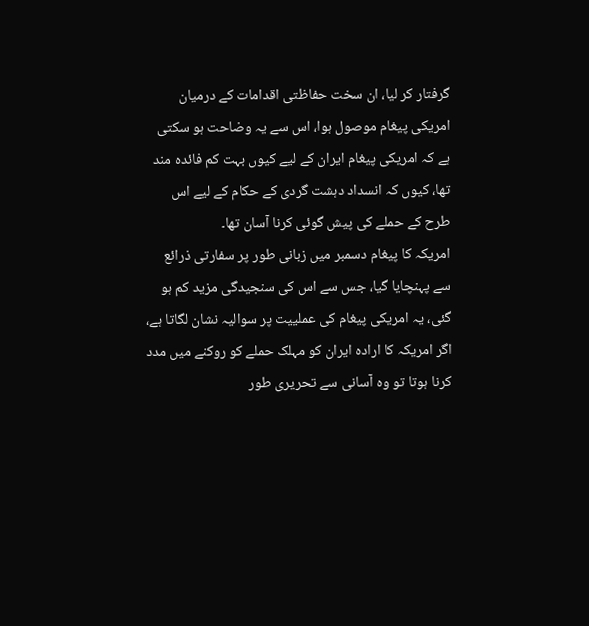گرفتار کر لیا، ان سخت حفاظتی اقدامات کے درمیان امریکی پیغام موصول ہوا، اس سے یہ وضاحت ہو سکتی ہے کہ امریکی پیغام ایران کے لیے کیوں بہت کم فائدہ مند تھا، کیوں کہ انسداد دہشت گردی کے حکام کے لیے اس طرح کے حملے کی پیش گوئی کرنا آسان تھا۔
امریکہ کا پیغام دسمبر میں زبانی طور پر سفارتی ذرائع سے پہنچایا گیا، جس سے اس کی سنجیدگی مزید کم ہو گئی، یہ امریکی پیغام کی عملییت پر سوالیہ نشان لگاتا ہے، اگر امریکہ کا ارادہ ایران کو مہلک حملے کو روکنے میں مدد کرنا ہوتا تو وہ آسانی سے تحریری طور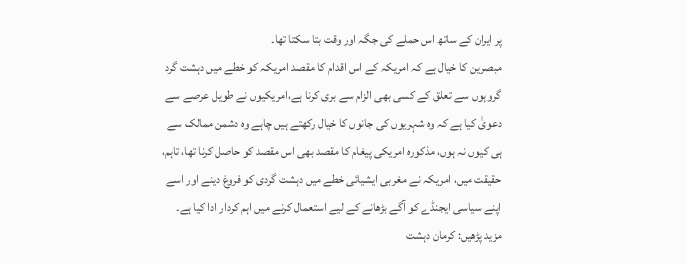پر ایران کے ساتھ اس حملے کی جگہ اور وقت بتا سکتا تھا۔
مبصرین کا خیال ہے کہ امریکہ کے اس اقدام کا مقصد امریکہ کو خطے میں دہشت گرد گروہوں سے تعلق کے کسی بھی الزام سے بری کرنا ہے،امریکیوں نے طویل عرصے سے دعویٰ کیا ہے کہ وہ شہریوں کی جانوں کا خیال رکھتے ہیں چاہے وہ دشمن ممالک سے ہی کیوں نہ ہوں، مذکورہ امریکی پیغام کا مقصد بھی اس مقصد کو حاصل کرنا تھا، تاہم، حقیقت میں، امریکہ نے مغربی ایشیائی خطے میں دہشت گردی کو فروغ دینے اور اسے اپنے سیاسی ایجنڈے کو آگے بڑھانے کے لیے استعمال کرنے میں اہم کردار ادا کیا ہے۔
مزید پڑھیں: کرمان دہشت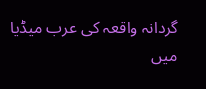گردانہ واقعہ کی عرب میڈیا میں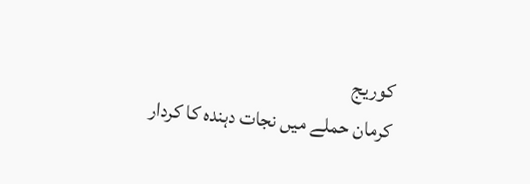کوریج
کرمان حملے میں نجات دہندہ کا کردار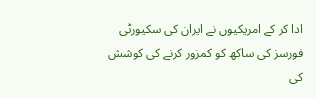ادا کر کے امریکیوں نے ایران کی سکیورٹی فورسز کی ساکھ کو کمزور کرنے کی کوشش کی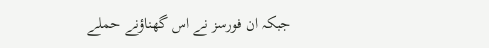جبکہ ان فورسز نے اس گھناؤنے حملے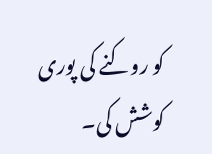کو روکنے کی پوری کوشش کی۔